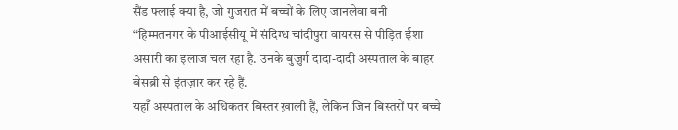सैंड फ्लाई क्या है, जो गुजरात में बच्चों के लिए जानलेवा बनी
“हिम्मतनगर के पीआईसीयू में संदिग्ध चांदीपुरा वायरस से पीड़ित ईशा असारी का इलाज चल रहा है. उनके बुज़ुर्ग दादा-दादी अस्पताल के बाहर बेसब्री से इंतज़ार कर रहे हैं.
यहाँ अस्पताल के अधिकतर बिस्तर ख़ाली हैं, लेकिन जिन बिस्तरों पर बच्चे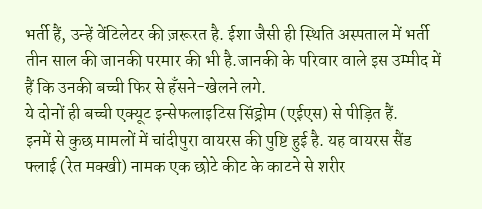भर्ती हैं, उन्हें वेंटिलेटर की ज़रूरत है. ईशा जैसी ही स्थिति अस्पताल में भर्ती तीन साल की जानकी परमार की भी है.जानकी के परिवार वाले इस उम्मीद में हैं कि उनकी बच्ची फिर से हँसने-खेलने लगे.
ये दोनों ही बच्ची एक्यूट इन्सेफलाइटिस सिंड्रोम (एईएस) से पीड़ित हैं.
इनमें से कुछ मामलों में चांदीपुरा वायरस की पुष्टि हुई है. यह वायरस सैंड फ्लाई (रेत मक्खी) नामक एक छोटे कीट के काटने से शरीर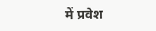में प्रवेश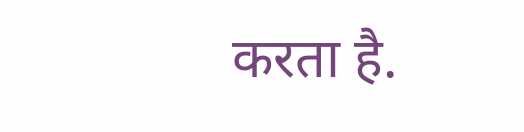करता है.